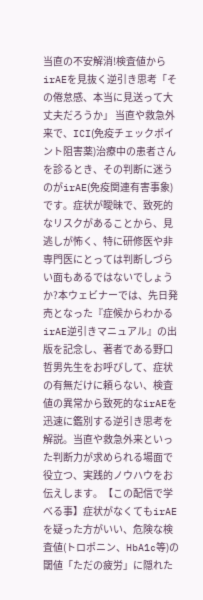当直の不安解消!検査値からirAEを見抜く逆引き思考「その倦怠感、本当に見送って大丈夫だろうか」 当直や救急外来で、ICI(免疫チェックポイント阻害薬)治療中の患者さんを診るとき、その判断に迷うのがirAE(免疫関連有害事象)です。症状が曖昧で、致死的なリスクがあることから、見逃しが怖く、特に研修医や非専門医にとっては判断しづらい面もあるではないでしょうか?本ウェビナーでは、先日発売となった『症候からわかる irAE逆引きマニュアル』の出版を記念し、著者である野口哲男先生をお呼びして、症状の有無だけに頼らない、検査値の異常から致死的なirAEを迅速に鑑別する逆引き思考を解説。当直や救急外来といった判断力が求められる場面で役立つ、実践的ノウハウをお伝えします。【この配信で学べる事】症状がなくてもirAEを疑った方がいい、危険な検査値(トロポニン、HbA1c等)の閾値「ただの疲労」に隠れた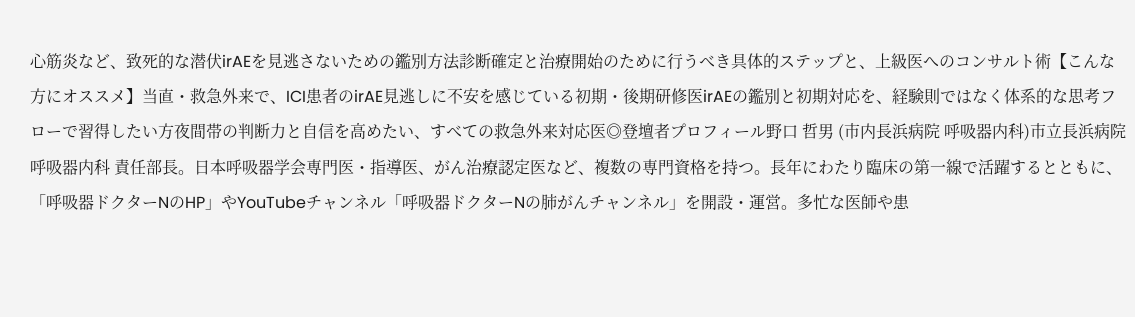心筋炎など、致死的な潜伏irAEを見逃さないための鑑別方法診断確定と治療開始のために行うべき具体的ステップと、上級医へのコンサルト術【こんな方にオススメ】当直・救急外来で、ICI患者のirAE見逃しに不安を感じている初期・後期研修医irAEの鑑別と初期対応を、経験則ではなく体系的な思考フローで習得したい方夜間帯の判断力と自信を高めたい、すべての救急外来対応医◎登壇者プロフィール野口 哲男 (市内長浜病院 呼吸器内科)市立長浜病院 呼吸器内科 責任部長。日本呼吸器学会専門医・指導医、がん治療認定医など、複数の専門資格を持つ。長年にわたり臨床の第一線で活躍するとともに、「呼吸器ドクターNのHP」やYouTubeチャンネル「呼吸器ドクターNの肺がんチャンネル」を開設・運営。多忙な医師や患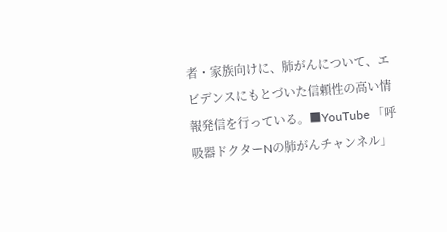者・家族向けに、肺がんについて、エビデンスにもとづいた信頼性の高い情報発信を行っている。■YouTube 「呼吸器ドクターNの肺がんチャンネル」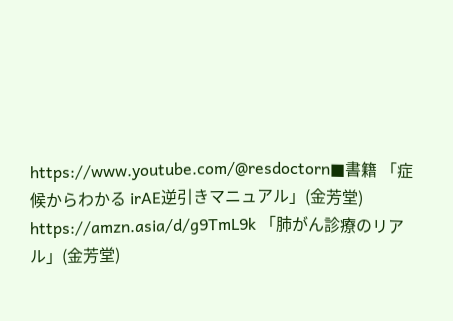https://www.youtube.com/@resdoctorn■書籍 「症候からわかる irAE逆引きマニュアル」(金芳堂) https://amzn.asia/d/g9TmL9k 「肺がん診療のリアル」(金芳堂)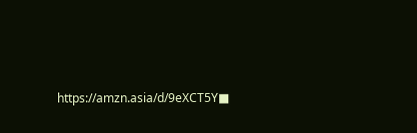https://amzn.asia/d/9eXCT5Y■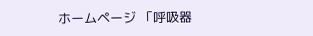ホームページ 「呼吸器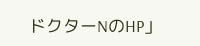ドクターNのHP」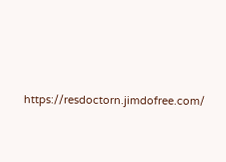https://resdoctorn.jimdofree.com/